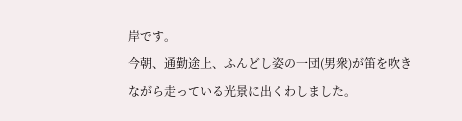岸です。
今朝、通勤途上、ふんどし姿の一団(男衆)が笛を吹きながら走っている光景に出くわしました。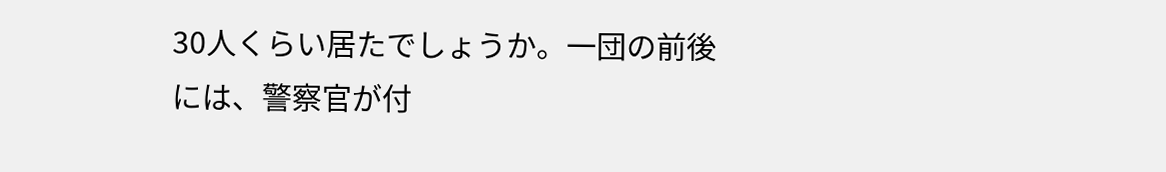30人くらい居たでしょうか。一団の前後には、警察官が付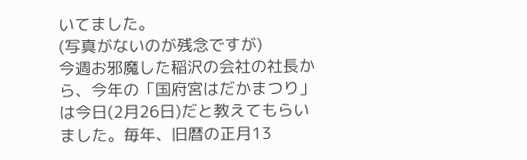いてました。
(写真がないのが残念ですが)
今週お邪魔した稲沢の会社の社長から、今年の「国府宮はだかまつり」は今日(2月26日)だと教えてもらいました。毎年、旧暦の正月13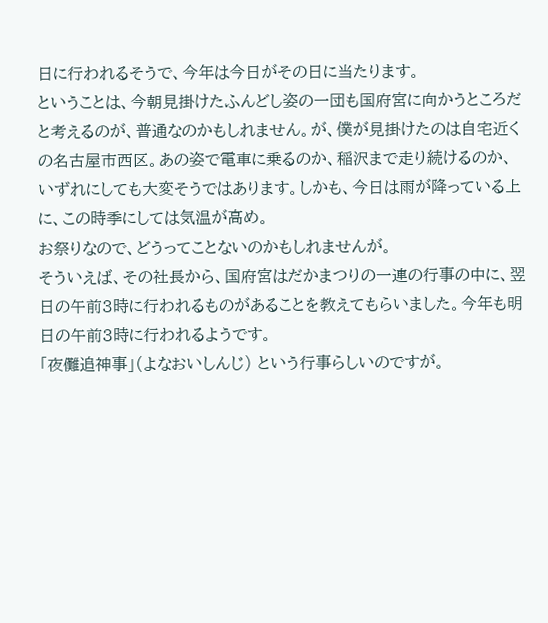日に行われるそうで、今年は今日がその日に当たります。
ということは、今朝見掛けたふんどし姿の一団も国府宮に向かうところだと考えるのが、普通なのかもしれません。が、僕が見掛けたのは自宅近くの名古屋市西区。あの姿で電車に乗るのか、稲沢まで走り続けるのか、いずれにしても大変そうではあります。しかも、今日は雨が降っている上に、この時季にしては気温が高め。
お祭りなので、どうってことないのかもしれませんが。
そういえば、その社長から、国府宮はだかまつりの一連の行事の中に、翌日の午前3時に行われるものがあることを教えてもらいました。今年も明日の午前3時に行われるようです。
「夜儺追神事」(よなおいしんじ) という行事らしいのですが。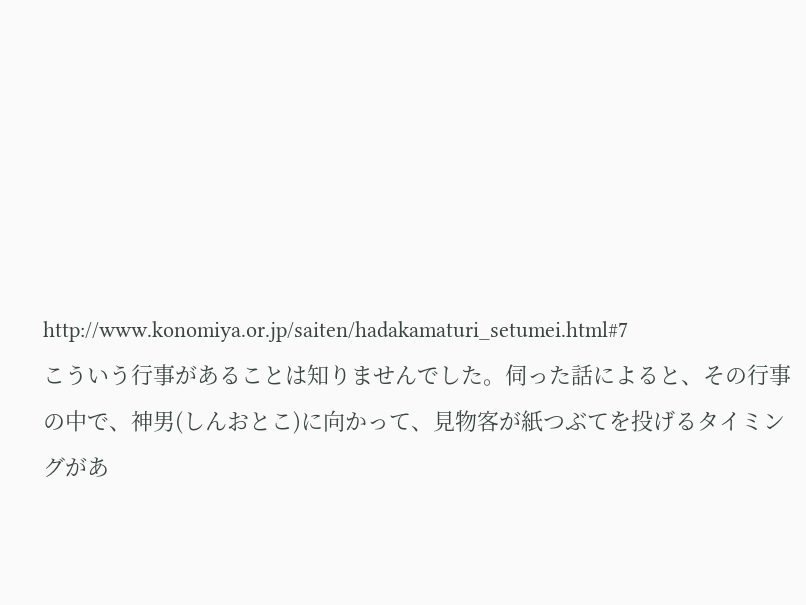http://www.konomiya.or.jp/saiten/hadakamaturi_setumei.html#7
こういう行事があることは知りませんでした。伺った話によると、その行事の中で、神男(しんおとこ)に向かって、見物客が紙つぶてを投げるタイミングがあ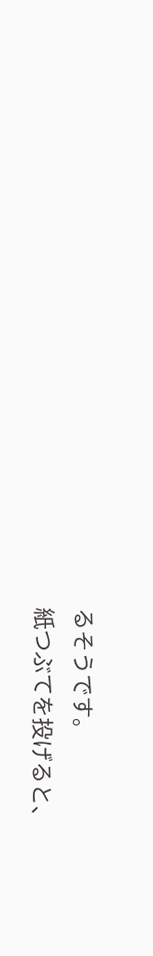るそうです。
紙つぶてを投げると、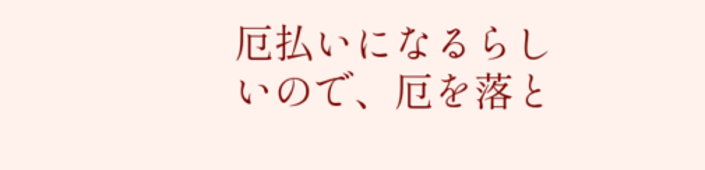厄払いになるらしいので、厄を落と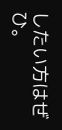したい方はぜひ。